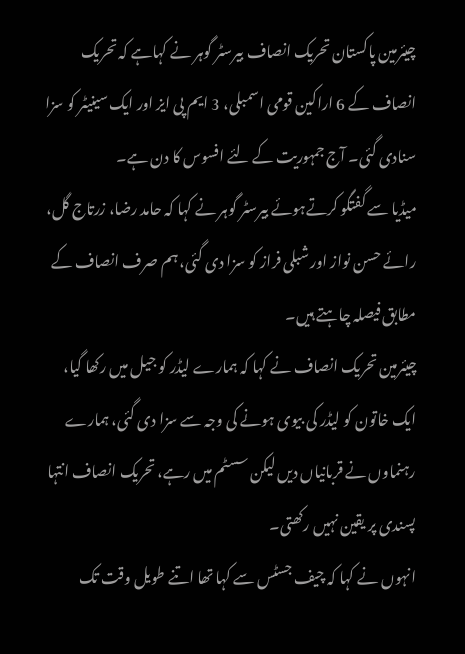چیئرمین پاکستان تحریک انصاف بیرسٹر گوہر نے کہاہے کہ تحریک انصاف کے 6 اراکین قومی اسمبلی، 3 ایم پی ایز اور ایک سینیٹر کو سزا سنادی گئی۔ آج جمہوریت کے لئے افسوس کا دن ہے۔
میڈیا سے گفتگو کرتےہوئے بیرسٹر گوہر نے کہا کہ حامد رضا، زرتاج گل، رائے حسن نواز اور شبلی فراز کو سزا دی گئی، ہم صرف انصاف کے مطابق فیصلہ چاہتے ہیں۔
چیئرمین تحریک انصاف نے کہا کہ ہمارے لیڈر کو جیل میں رکھا گیا، ایک خاتون کو لیڈر کی بیوی ہونے کی وجہ سے سزا دی گئی، ہمارے رہنماوں نے قربانیاں دیں لیکن سسٹم میں رہے، تحریک انصاف انتہا پسندی پر یقین نہیں رکھتی۔
انہوں نے کہا کہ چیف جسٹس سے کہا تھا اتنے طویل وقت تک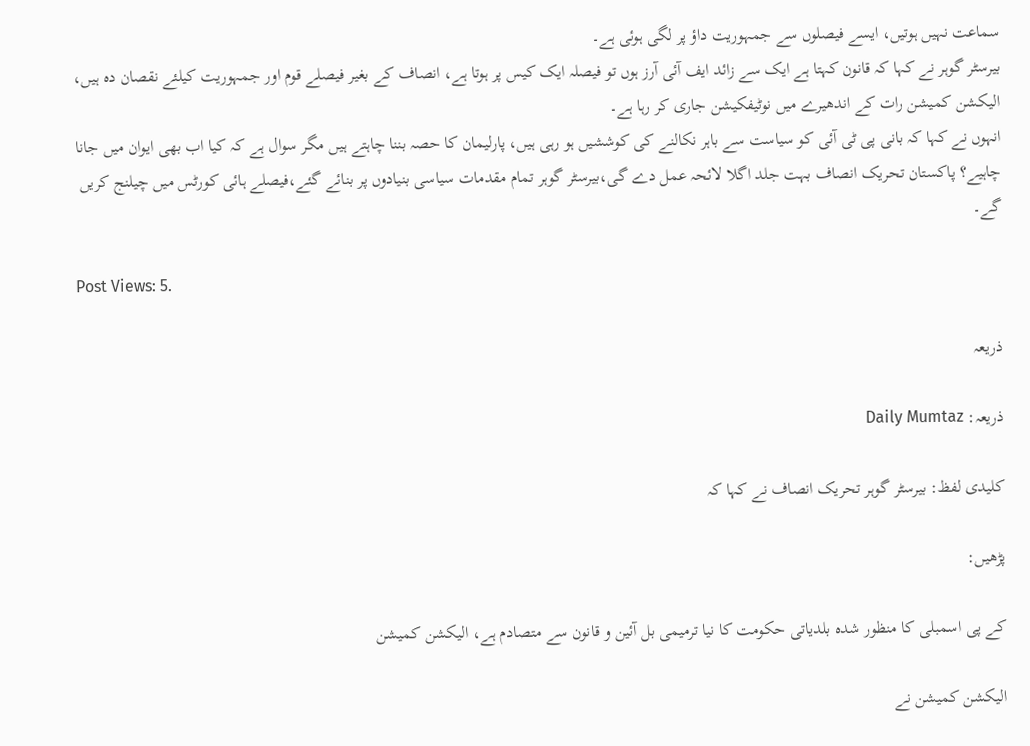سماعت نہیں ہوتیں، ایسے فیصلوں سے جمہوریت داؤ پر لگی ہوئی ہے۔
بیرسٹر گوہر نے کہا کہ قانون کہتا ہے ایک سے زائد ایف آئی آرز ہوں تو فیصلہ ایک کیس پر ہوتا ہے، انصاف کے بغیر فیصلے قوم اور جمہوریت کیلئے نقصان دہ ہیں، الیکشن کمیشن رات کے اندھیرے میں نوٹیفکیشن جاری کر رہا ہے۔
انہوں نے کہا کہ بانی پی ٹی آئی کو سیاست سے باہر نکالنے کی کوششیں ہو رہی ہیں، پارلیمان کا حصہ بننا چاہتے ہیں مگر سوال ہے کہ کیا اب بھی ایوان میں جانا چاہیے؟ پاکستان تحریک انصاف بہت جلد اگلا لائحہ عمل دے گی،بیرسٹر گوہر تمام مقدمات سیاسی بنیادوں پر بنائے گئے،فیصلے ہائی کورٹس میں چیلنج کریں گے۔

Post Views: 5.

ذریعہ

ذریعہ: Daily Mumtaz

کلیدی لفظ: بیرسٹر گوہر تحریک انصاف نے کہا کہ

پڑھیں:

کے پی اسمبلی کا منظور شدہ بلدیاتی حکومت کا نیا ترمیمی بل آئین و قانون سے متصادم ہے، الیکشن کمیشن

الیکشن کمیشن نے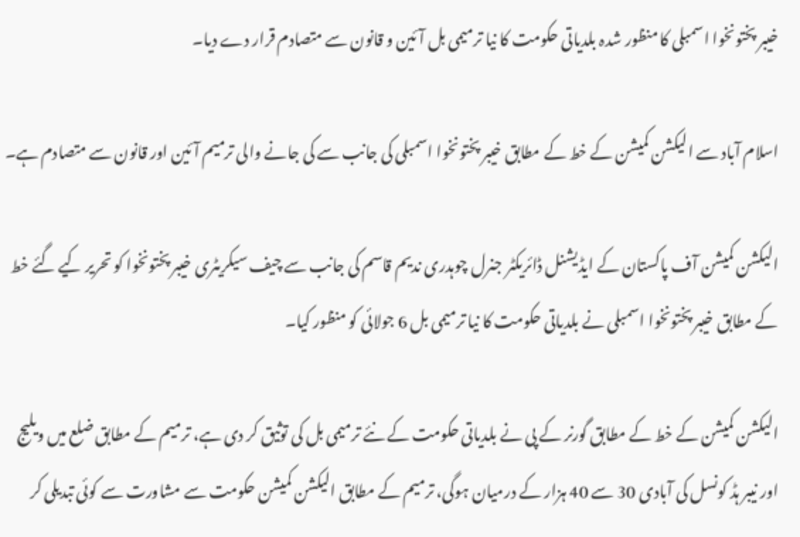خیبر پختونخوا اسمبلی کا منظور شدہ بلدیاتی حکومت کا نیا ترمیمی بل آئین و قانون سے متصادم قرار دے دیا۔

اسلام آباد سے الیکشن کمیشن کے خط کے مطابق خیبر پختونخوا اسمبلی کی جانب سے کی جانے والی ترمیم آئین اور قانون سے متصادم ہے۔

الیکشن کمیشن آف پاکستان کے ایڈیشنل ڈائریکٹر جنرل چوہدری ندیم قاسم کی جانب سے چیف سیکریٹری خیبر پختونخوا کو تحریر کیے گئے خط کے مطابق خیبر پختونخوا اسمبلی نے بلدیاتی حکومت کا نیا ترمیمی بل 6 جولائی کو منظور کیا۔

الیکشن کمیشن کے خط کے مطابق گورنر کے پی نے بلدیاتی حکومت کے نئے ترمیمی بل کی توثیق کر دی ہے، ترمیم کے مطابق ضلع میں ویلیج اور نیبر ہڈ کونسل کی آبادی 30 سے 40 ہزار کے درمیان ہوگی، ترمیم کے مطابق الیکشن کمیشن حکومت سے مشاورت سے کوئی تبدیلی کر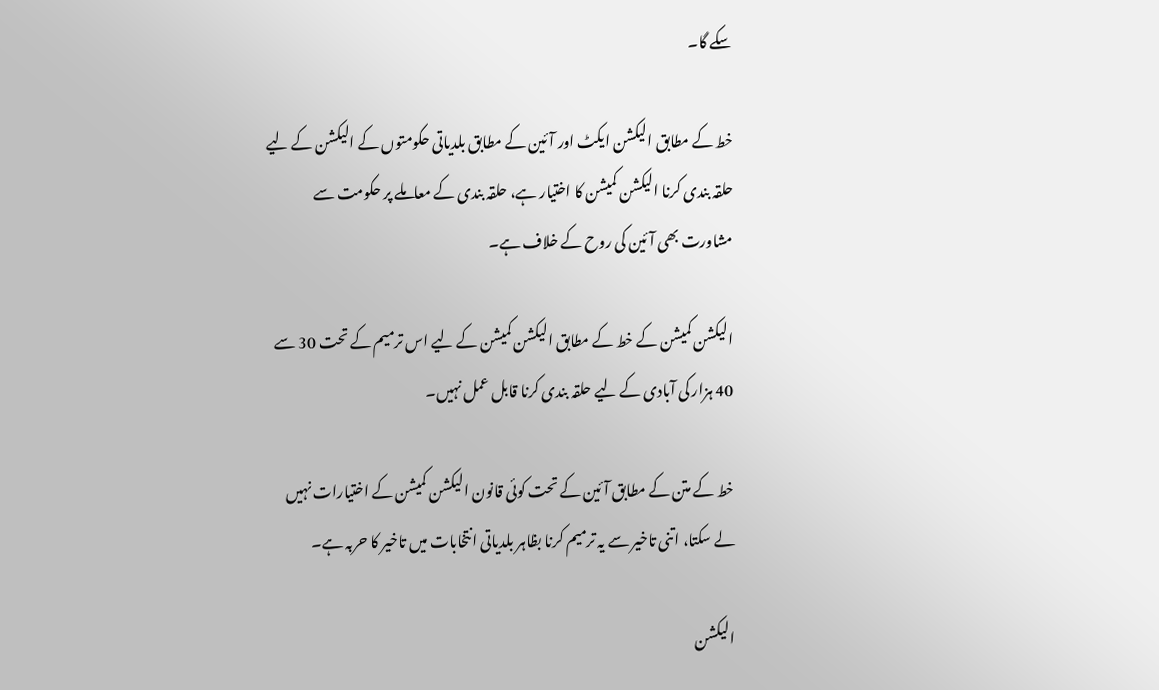سکے گا۔

خط کے مطابق الیکشن ایکٹ اور آئین کے مطابق بلدیاتی حکومتوں کے الیکشن کے لیے حلقہ بندی کرنا الیکشن کمیشن کا اختیار ہے، حلقہ بندی کے معاملے پر حکومت سے مشاورت بھی آئین کی روح کے خلاف ہے۔

الیکشن کمیشن کے خط کے مطابق الیکشن کمیشن کے لیے اس ترمیم کے تحت 30 سے 40 ہزار کی آبادی کے لیے حلقہ بندی کرنا قابل عمل نہیں۔

خط کے متن کے مطابق آئین کے تحت کوئی قانون الیکشن کمیشن کے اختیارات نہیں لے سکتا، اتنی تاخیر سے یہ ترمیم کرنا بظاہر بلدیاتی انتخابات میں تاخیر کا حربہ ہے۔

الیکشن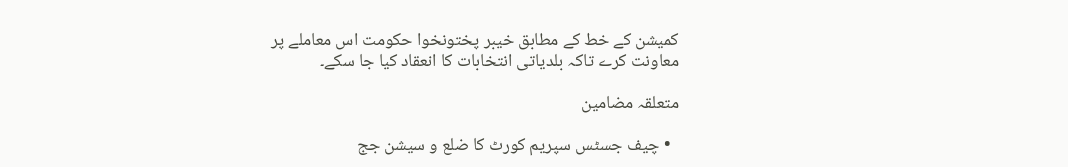کمیشن کے خط کے مطابق خیبر پختونخوا حکومت اس معاملے پر معاونت کرے تاکہ بلدیاتی انتخابات کا انعقاد کیا جا سکے۔

متعلقہ مضامین

  • چیف جسٹس سپریم کورٹ کا ضلع و سیشن جج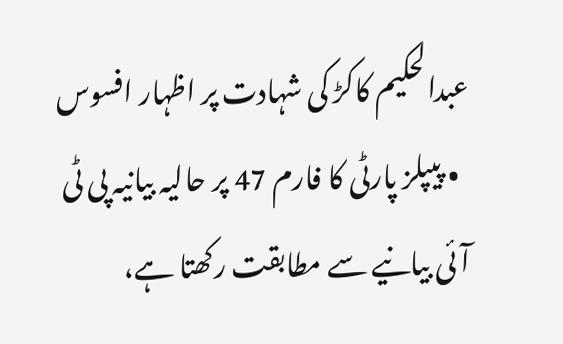عبدالحکیم کاکڑ کی شہادت پر اظہار افسوس
  • پیپلز پارٹی کا فارم 47 پر حالیہ بیانیہ پی ٹی آئی بیانیے سے مطابقت رکھتا ہے،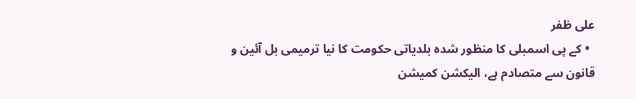علی ظفر
  • کے پی اسمبلی کا منظور شدہ بلدیاتی حکومت کا نیا ترمیمی بل آئین و قانون سے متصادم ہے، الیکشن کمیشن